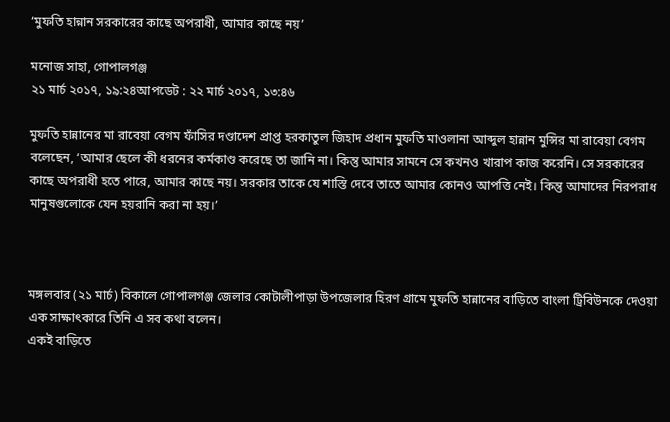‘মুফতি হান্নান সরকারের কাছে অপরাধী, আমার কাছে নয়’

মনোজ সাহা, গোপালগঞ্জ
২১ মার্চ ২০১৭, ১৯:২৪আপডেট : ২২ মার্চ ২০১৭, ১৩:৪৬

মুফতি হান্নানের মা রাবেয়া বেগম ফাঁসির দণ্ডাদেশ প্রাপ্ত হরকাতুল জিহাদ প্রধান মুফতি মাওলানা আব্দুল হান্নান মুন্সির মা রাবেয়া বেগম বলেছেন, ‘আমার ছেলে কী ধরনের কর্মকাণ্ড করেছে তা জানি না। কিন্তু আমার সামনে সে কখনও খারাপ কাজ করেনি। সে সরকারের কাছে অপরাধী হতে পারে, আমার কাছে নয়। সরকার তাকে যে শাস্তি দেবে তাতে আমার কোনও আপত্তি নেই। কিন্তু আমাদের নিরপরাধ মানুষগুলোকে যেন হয়রানি করা না হয়।’



মঙ্গলবার (২১ মার্চ) বিকালে গোপালগঞ্জ জেলার কোটালীপাড়া উপজেলার হিরণ গ্রামে মুফতি হান্নানের বাড়িতে বাংলা ট্রিবিউনকে দেওয়া এক সাক্ষাৎকারে তিনি এ সব কথা বলেন।
একই বাড়িতে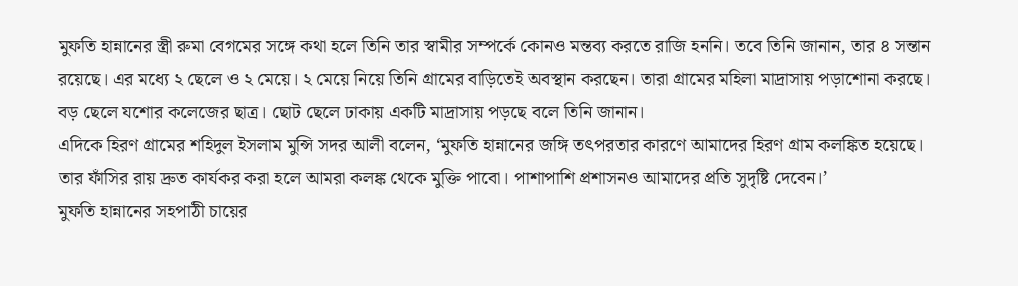মুফতি হান্নানের স্ত্রী রুমা বেগমের সঙ্গে কথা হলে তিনি তার স্বামীর সম্পর্কে কোনও মন্তব্য করতে রাজি হননি। তবে তিনি জানান, তার ৪ সন্তান রয়েছে। এর মধ্যে ২ ছেলে ও ২ মেয়ে। ২ মেয়ে নিয়ে তিনি গ্রামের বাড়িতেই অবস্থান করছেন। তারা গ্রামের মহিলা মাদ্রাসায় পড়াশোনা করছে। বড় ছেলে যশোর কলেজের ছাত্র। ছোট ছেলে ঢাকায় একটি মাদ্রাসায় পড়ছে বলে তিনি জানান।
এদিকে হিরণ গ্রামের শহিদুল ইসলাম মুন্সি সদর আলী বলেন, ‘মুফতি হান্নানের জঙ্গি তৎপরতার কারণে আমাদের হিরণ গ্রাম কলঙ্কিত হয়েছে। তার ফাঁসির রায় দ্রুত কার্যকর করা হলে আমরা কলঙ্ক থেকে মুক্তি পাবো। পাশাপাশি প্রশাসনও আমাদের প্রতি সুদৃষ্টি দেবেন।’
মুফতি হান্নানের সহপাঠী চায়ের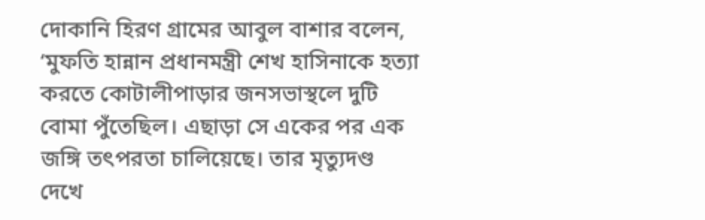দোকানি হিরণ গ্রামের আবুল বাশার বলেন, ‘মুফতি হান্নান প্রধানমন্ত্রী শেখ হাসিনাকে হত্যা করতে কোটালীপাড়ার জনসভাস্থলে দুটি বোমা পুঁতেছিল। এছাড়া সে একের পর এক জঙ্গি তৎপরতা চালিয়েছে। তার মৃত্যুদণ্ড দেখে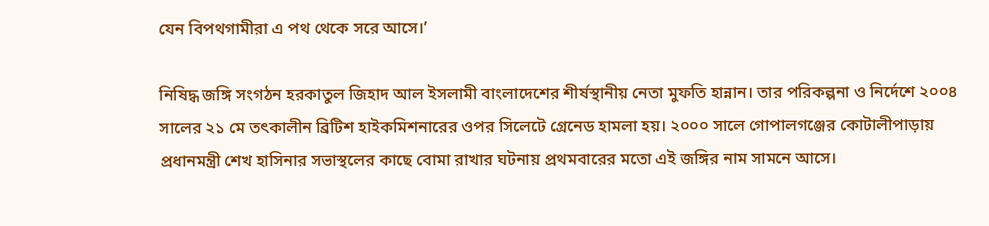যেন বিপথগামীরা এ পথ থেকে সরে আসে।’

নিষিদ্ধ জঙ্গি সংগঠন হরকাতুল জিহাদ আল ইসলামী বাংলাদেশের শীর্ষস্থানীয় নেতা মুফতি হান্নান। তার পরিকল্পনা ও নির্দেশে ২০০৪ সালের ২১ মে তৎকালীন ব্রিটিশ হাইকমিশনারের ওপর সিলেটে গ্রেনেড হামলা হয়। ২০০০ সালে গোপালগঞ্জের কোটালীপাড়ায় প্রধানমন্ত্রী শেখ হাসিনার সভাস্থলের কাছে বোমা রাখার ঘটনায় প্রথমবারের মতো এই জঙ্গির নাম সামনে আসে।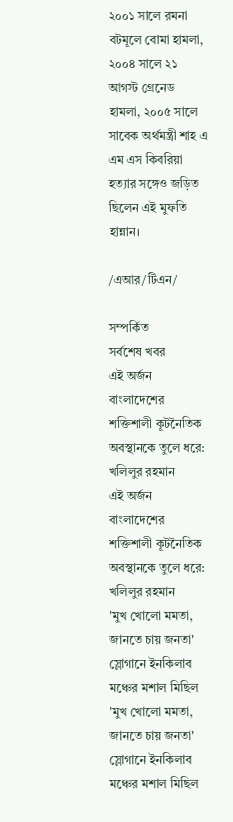২০০১ সালে রমনা বটমূলে বোমা হামলা, ২০০৪ সালে ২১ আগস্ট গ্রেনেড হামলা, ২০০৫ সালে সাবেক অর্থমন্ত্রী শাহ এ এম এস কিবরিয়া হত্যার সঙ্গেও জড়িত ছিলেন এই মুফতি হান্নান।

/এআর/টিএন/

সম্পর্কিত
সর্বশেষ খবর
এই অর্জন বাংলাদেশের শক্তিশালী কূটনৈতিক অবস্থানকে তুলে ধরে: খলিলুর রহমান
এই অর্জন বাংলাদেশের শক্তিশালী কূটনৈতিক অবস্থানকে তুলে ধরে: খলিলুর রহমান
'মুখ খোলো মমতা, জানতে চায় জনতা' স্লোগানে ইনকিলাব মঞ্চের মশাল মিছিল
'মুখ খোলো মমতা, জানতে চায় জনতা' স্লোগানে ইনকিলাব মঞ্চের মশাল মিছিল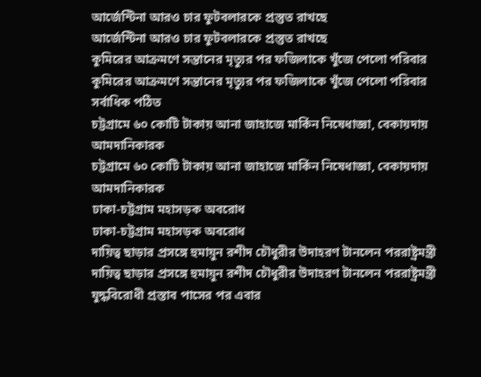আর্জেন্টিনা আরও চার ফুটবলারকে প্রস্তুত রাখছে
আর্জেন্টিনা আরও চার ফুটবলারকে প্রস্তুত রাখছে
কুমিরের আক্রমণে সন্তানের মৃত্যুর পর ফজিলাকে খুঁজে পেলো পরিবার
কুমিরের আক্রমণে সন্তানের মৃত্যুর পর ফজিলাকে খুঁজে পেলো পরিবার
সর্বাধিক পঠিত
চট্টগ্রামে ৬০ কোটি টাকায় আনা জাহাজে মার্কিন নিষেধাজ্ঞা, বেকায়দায় আমদানিকারক
চট্টগ্রামে ৬০ কোটি টাকায় আনা জাহাজে মার্কিন নিষেধাজ্ঞা, বেকায়দায় আমদানিকারক
ঢাকা-চট্টগ্রাম মহাসড়ক অবরোধ
ঢাকা-চট্টগ্রাম মহাসড়ক অবরোধ
দায়িত্ব ছাড়ার প্রসঙ্গে হুমায়ুন রশীদ চৌধুরীর উদাহরণ টানলেন পররাষ্ট্রমন্ত্রী
দায়িত্ব ছাড়ার প্রসঙ্গে হুমায়ুন রশীদ চৌধুরীর উদাহরণ টানলেন পররাষ্ট্রমন্ত্রী
যুদ্ধবিরোধী প্রস্তাব পাসের পর এবার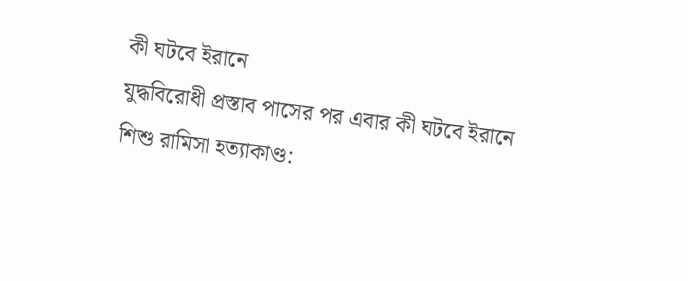কী ঘটবে ইরানে
যুদ্ধবিরোধী প্রস্তাব পাসের পর এবার কী ঘটবে ইরানে
শিশু রামিসা হত্যাকাণ্ড: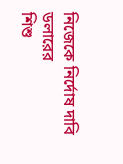নিজেকে নির্দোষ দাবি ডলারের
শিশু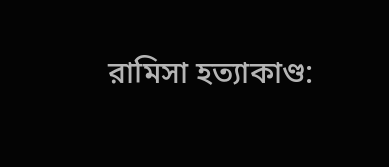রামিসা হত্যাকাণ্ড: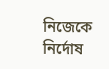নিজেকে নির্দোষ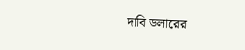দাবি ডলারের